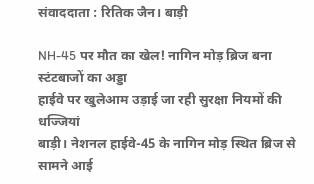संवाददाता : रितिक जैन। बाड़ी

NH-45 पर मौत का खेल! नागिन मोड़ ब्रिज बना स्टंटबाजों का अड्डा
हाईवे पर खुलेआम उड़ाई जा रही सुरक्षा नियमों की धज्जियां
बाड़ी। नेशनल हाईवे-45 के नागिन मोड़ स्थित ब्रिज से सामने आई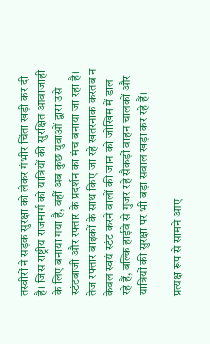तस्वीरों ने सड़क सुरक्षा को लेकर गंभीर चिंता खड़ी कर दी है। जिस राष्ट्रीय राजमार्ग को यात्रियों की सुरक्षित आवाजाही के लिए बनाया गया है, वहीं अब कुछ युवाओं द्वारा उसे स्टंटबाजी और रफ्तार के प्रदर्शन का मंच बनाया जा रहा है।
तेज रफ्तार बाइकों के साथ किए जा रहे खतरनाक करतब न केवल स्वयं स्टंट करने वालों की जान को जोखिम में डाल रहे हैं, बल्कि हाईवे से गुजर रहे सैकड़ों वाहन चालकों और यात्रियों की सुरक्षा पर भी बड़ा सवाल खड़ा कर रहे हैं।

प्रत्यक्ष रूप से सामने आए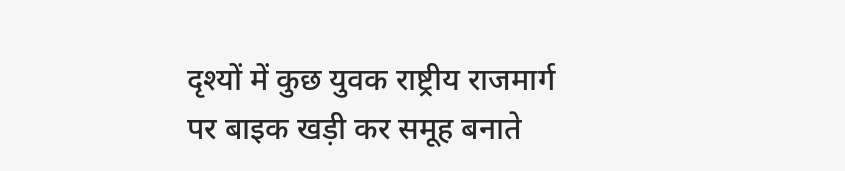दृश्यों में कुछ युवक राष्ट्रीय राजमार्ग पर बाइक खड़ी कर समूह बनाते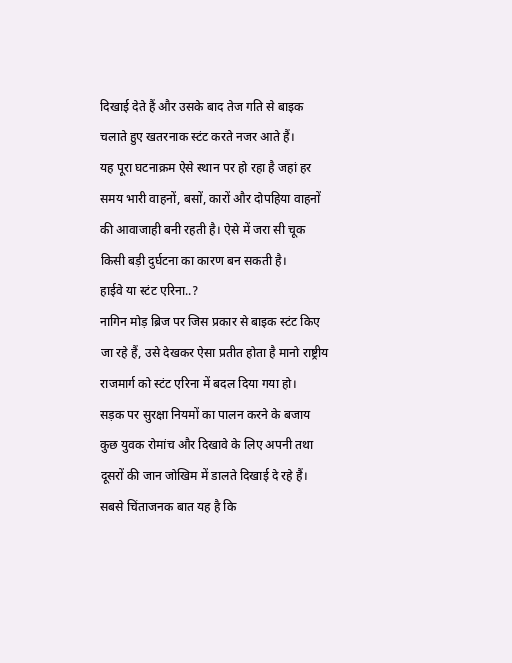दिखाई देते हैं और उसके बाद तेज गति से बाइक चलाते हुए खतरनाक स्टंट करते नजर आते हैं।
यह पूरा घटनाक्रम ऐसे स्थान पर हो रहा है जहां हर समय भारी वाहनों, बसों, कारों और दोपहिया वाहनों की आवाजाही बनी रहती है। ऐसे में जरा सी चूक किसी बड़ी दुर्घटना का कारण बन सकती है।
हाईवे या स्टंट एरिना..?
नागिन मोड़ ब्रिज पर जिस प्रकार से बाइक स्टंट किए जा रहे हैं, उसे देखकर ऐसा प्रतीत होता है मानो राष्ट्रीय राजमार्ग को स्टंट एरिना में बदल दिया गया हो।
सड़क पर सुरक्षा नियमों का पालन करने के बजाय कुछ युवक रोमांच और दिखावे के लिए अपनी तथा दूसरों की जान जोखिम में डालते दिखाई दे रहे हैं।
सबसे चिंताजनक बात यह है कि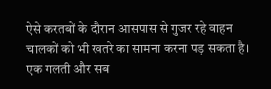ऐसे करतबों के दौरान आसपास से गुजर रहे वाहन चालकों को भी खतरे का सामना करना पड़ सकता है।
एक गलती और सब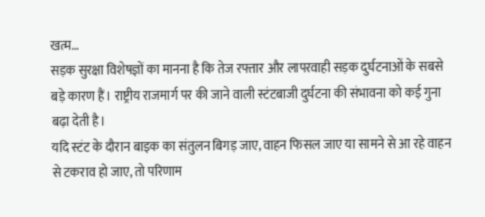खत्म…
सड़क सुरक्षा विशेषज्ञों का मानना है कि तेज रफ्तार और लापरवाही सड़क दुर्घटनाओं के सबसे बड़े कारण हैं। राष्ट्रीय राजमार्ग पर की जाने वाली स्टंटबाजी दुर्घटना की संभावना को कई गुना बढ़ा देती है।
यदि स्टंट के दौरान बाइक का संतुलन बिगड़ जाए, वाहन फिसल जाए या सामने से आ रहे वाहन से टकराव हो जाए, तो परिणाम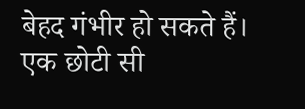बेहद गंभीर हो सकते हैं। एक छोटी सी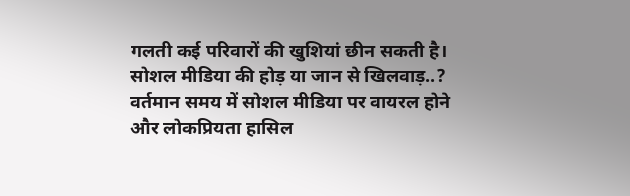गलती कई परिवारों की खुशियां छीन सकती है।
सोशल मीडिया की होड़ या जान से खिलवाड़..?
वर्तमान समय में सोशल मीडिया पर वायरल होने और लोकप्रियता हासिल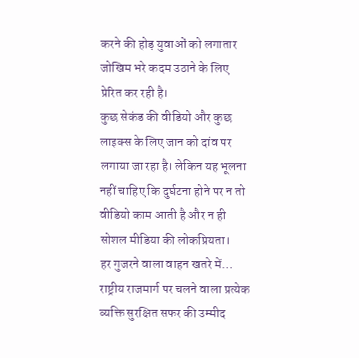करने की होड़ युवाओं को लगातार जोखिम भरे कदम उठाने के लिए प्रेरित कर रही है।
कुछ सेकंड की वीडियो और कुछ लाइक्स के लिए जान को दांव पर लगाया जा रहा है। लेकिन यह भूलना नहीं चाहिए कि दुर्घटना होने पर न तो वीडियो काम आती है और न ही सोशल मीडिया की लोकप्रियता।
हर गुजरने वाला वाहन खतरे में…
राष्ट्रीय राजमार्ग पर चलने वाला प्रत्येक व्यक्ति सुरक्षित सफर की उम्मीद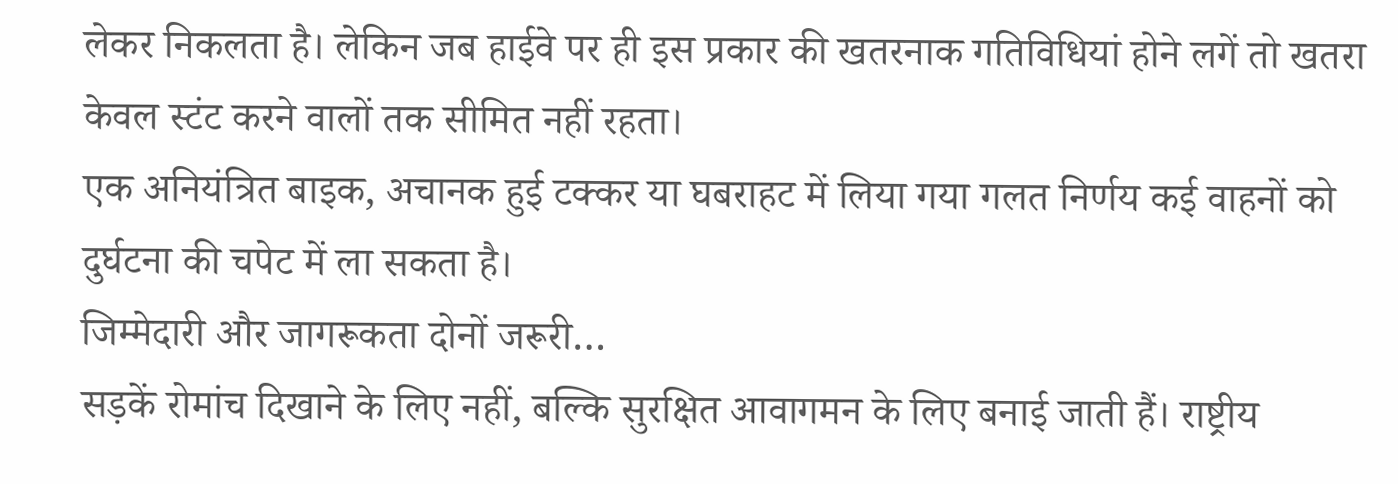लेकर निकलता है। लेकिन जब हाईवे पर ही इस प्रकार की खतरनाक गतिविधियां होने लगें तो खतरा केवल स्टंट करने वालों तक सीमित नहीं रहता।
एक अनियंत्रित बाइक, अचानक हुई टक्कर या घबराहट में लिया गया गलत निर्णय कई वाहनों को दुर्घटना की चपेट में ला सकता है।
जिम्मेदारी और जागरूकता दोनों जरूरी…
सड़कें रोमांच दिखाने के लिए नहीं, बल्कि सुरक्षित आवागमन के लिए बनाई जाती हैं। राष्ट्रीय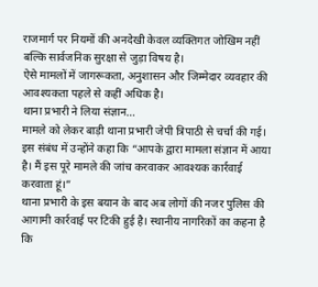राजमार्ग पर नियमों की अनदेखी केवल व्यक्तिगत जोखिम नहीं बल्कि सार्वजनिक सुरक्षा से जुड़ा विषय है।
ऐसे मामलों में जागरूकता, अनुशासन और जिम्मेदार व्यवहार की आवश्यकता पहले से कहीं अधिक है।
थाना प्रभारी ने लिया संज्ञान…
मामले को लेकर बाड़ी थाना प्रभारी जेपी त्रिपाठी से चर्चा की गई। इस संबंध में उन्होंने कहा कि “आपके द्वारा मामला संज्ञान में आया है। मैं इस पूरे मामले की जांच करवाकर आवश्यक कार्रवाई करवाता हूं।”
थाना प्रभारी के इस बयान के बाद अब लोगों की नजर पुलिस की आगामी कार्रवाई पर टिकी हुई है। स्थानीय नागरिकों का कहना है कि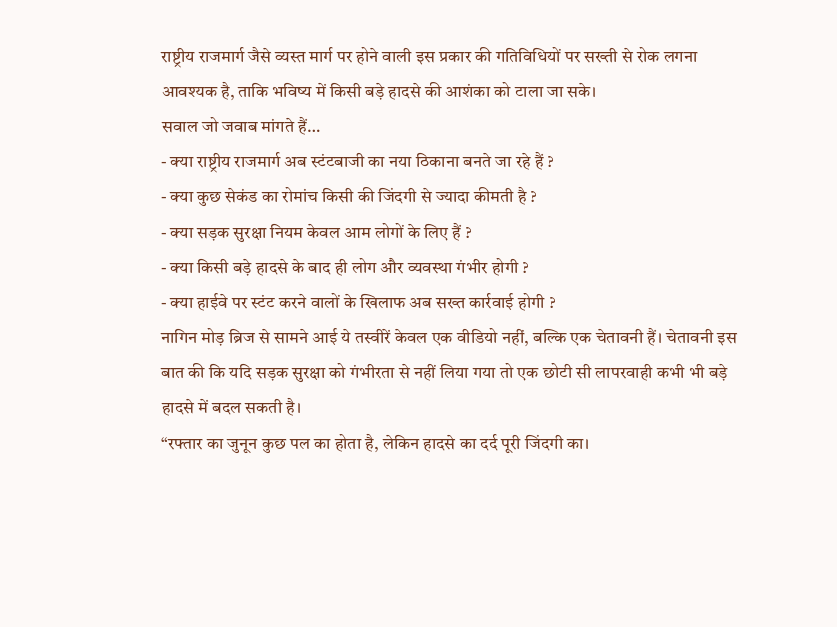राष्ट्रीय राजमार्ग जैसे व्यस्त मार्ग पर होने वाली इस प्रकार की गतिविधियों पर सख्ती से रोक लगना आवश्यक है, ताकि भविष्य में किसी बड़े हादसे की आशंका को टाला जा सके।
सवाल जो जवाब मांगते हैं…
- क्या राष्ट्रीय राजमार्ग अब स्टंटबाजी का नया ठिकाना बनते जा रहे हैं ?
- क्या कुछ सेकंड का रोमांच किसी की जिंदगी से ज्यादा कीमती है ?
- क्या सड़क सुरक्षा नियम केवल आम लोगों के लिए हैं ?
- क्या किसी बड़े हादसे के बाद ही लोग और व्यवस्था गंभीर होगी ?
- क्या हाईवे पर स्टंट करने वालों के खिलाफ अब सख्त कार्रवाई होगी ?
नागिन मोड़ ब्रिज से सामने आई ये तस्वीरें केवल एक वीडियो नहीं, बल्कि एक चेतावनी हैं। चेतावनी इस बात की कि यदि सड़क सुरक्षा को गंभीरता से नहीं लिया गया तो एक छोटी सी लापरवाही कभी भी बड़े हादसे में बदल सकती है।
“रफ्तार का जुनून कुछ पल का होता है, लेकिन हादसे का दर्द पूरी जिंदगी का।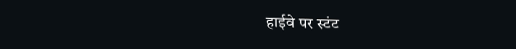हाईवे पर स्टंट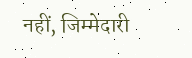नहीं, जिम्मेदारी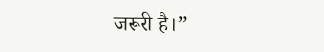जरूरी है।”